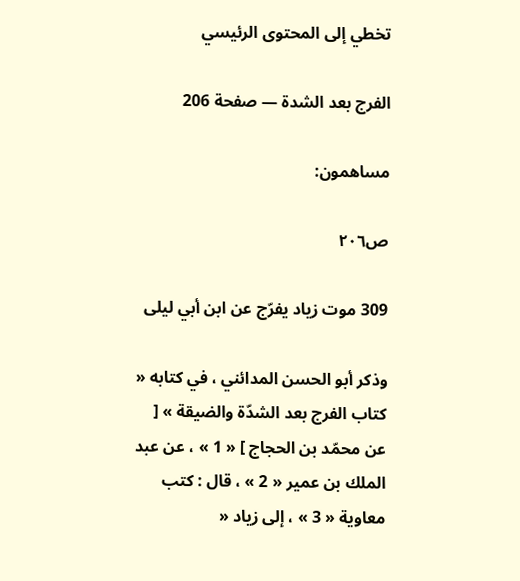تخطي إلى المحتوى الرئيسي

الفرج بعد الشدة — صفحة 206

مساهمون:

ص٢٠٦

309 موت زياد يفرّج عن ابن أبي ليلى

وذكر أبو الحسن المدائني ، في كتابه « كتاب الفرج بعد الشدّة والضيقة » [ عن محمّد بن الحجاج ] « 1 » ، عن عبد الملك بن عمير « 2 » ، قال : كتب معاوية « 3 » ، إلى زياد «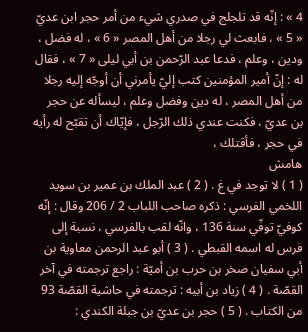4 » : إنّه قد تلجلج في صدري شيء من أمر حجر ابن عديّ « 5 » ، فابعث لي رجلا من أهل المصر « 6 » ، له فضل ، ودين ، وعلم ، فدعا عبد الرّحمن بن أبي ليلى « 7 » ، فقال له : إنّ أمير المؤمنين كتب إليّ يأمرني أن أوجّه إليه رجلا من أهل المصر ، له دين وفضل وعلم ، ليسأله عن حجر بن عديّ ، فكنت عندي ذلك الرّجل ، فإيّاك أن تقبّح له رأيه في حجر ، فأقتلك ،
هامش
( 1 ) لا توجد في غ . ( 2 ) عبد الملك بن عمير بن سويد اللخمي الفرسي : ذكره صاحب اللباب 2 / 206 وقال : إنّه كوفيّ توفّي سنة 136 ، وانّه لقب بالفرسي ، نسبة إلى فرس له اسمه القبطي . ( 3 ) أبو عبد الرحمن معاوية بن أبي سفيان صخر بن حرب بن أميّة : راجع ترجمته في آخر القصّة . ( 4 ) زياد بن أبيه : ترجمته في حاشية القصّة 93 من الكتاب . ( 5 ) حجر بن عديّ بن جبلة الكندي :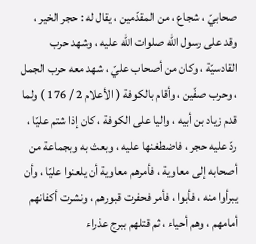صحابيّ ، شجاع ، من المقدّمين ، يقال له : حجر الخير ، وقد على رسول اللّه صلوات اللّه عليه ، وشهد حرب القادسيّة ، وكان من أصحاب عليّ ، شهد معه حرب الجمل ، وحرب صفّين ، وأقام بالكوفة ( الأعلام 2 / 176 ) ولما قدم زياد بن أبيه ، واليا على الكوفة ، كان إذا شتم عليّا ، ردّ عليه حجر ، فاضطغنها عليه ، وبعث به وبجماعة من أصحابه إلى معاوية ، فأمرهم معاوية أن يلعنوا عليّا ، وأن يبرأوا منه ، فأبوا ، فأمر فحفرت قبورهم ، ونشرت أكفانهم أمامهم ، وهم أحياء ، ثم قتلهم ببرج عذراء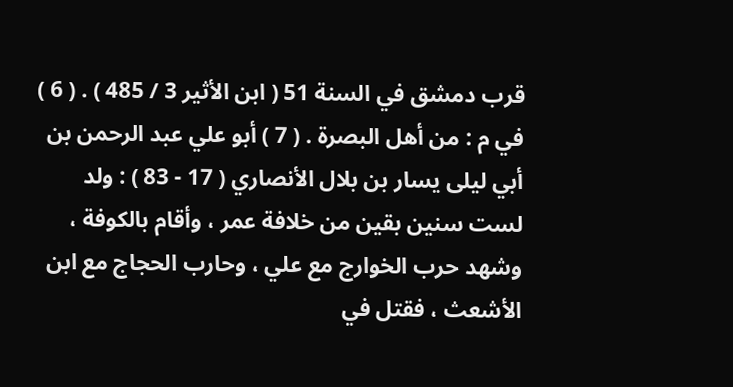قرب دمشق في السنة 51 ( ابن الأثير 3 / 485 ) . ( 6 ) في م : من أهل البصرة . ( 7 ) أبو علي عبد الرحمن بن أبي ليلى يسار بن بلال الأنصاري ( 17 - 83 ) : ولد لست سنين بقين من خلافة عمر ، وأقام بالكوفة ، وشهد حرب الخوارج مع علي ، وحارب الحجاج مع ابن الأشعث ، فقتل في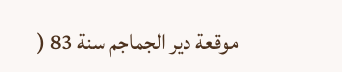موقعة دير الجماجم سنة 83 (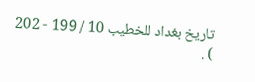تاريخ بغداد للخطيب 10 / 199 - 202 ) .